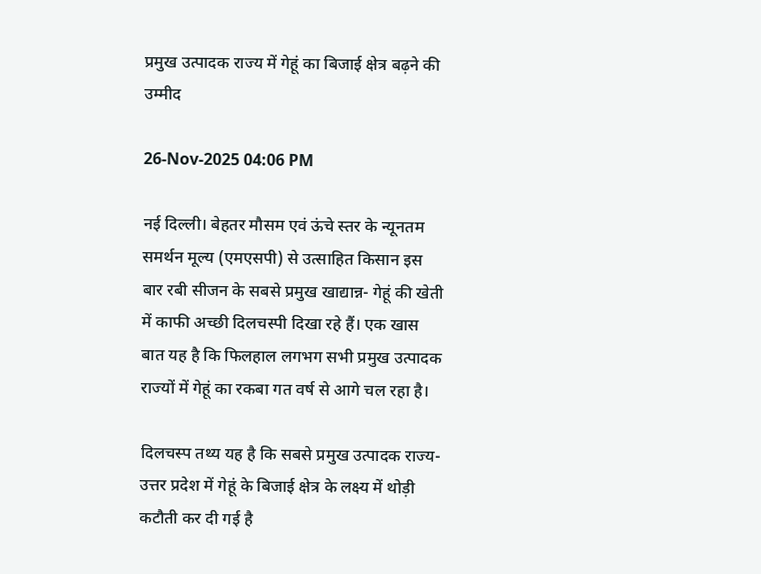प्रमुख उत्पादक राज्य में गेहूं का बिजाई क्षेत्र बढ़ने की उम्मीद

26-Nov-2025 04:06 PM

नई दिल्ली। बेहतर मौसम एवं ऊंचे स्तर के न्यूनतम समर्थन मूल्य (एमएसपी) से उत्साहित किसान इस बार रबी सीजन के सबसे प्रमुख खाद्यान्न- गेहूं की खेती में काफी अच्छी दिलचस्पी दिखा रहे हैं। एक खास बात यह है कि फिलहाल लगभग सभी प्रमुख उत्पादक राज्यों में गेहूं का रकबा गत वर्ष से आगे चल रहा है।

दिलचस्प तथ्य यह है कि सबसे प्रमुख उत्पादक राज्य- उत्तर प्रदेश में गेहूं के बिजाई क्षेत्र के लक्ष्य में थोड़ी कटौती कर दी गई है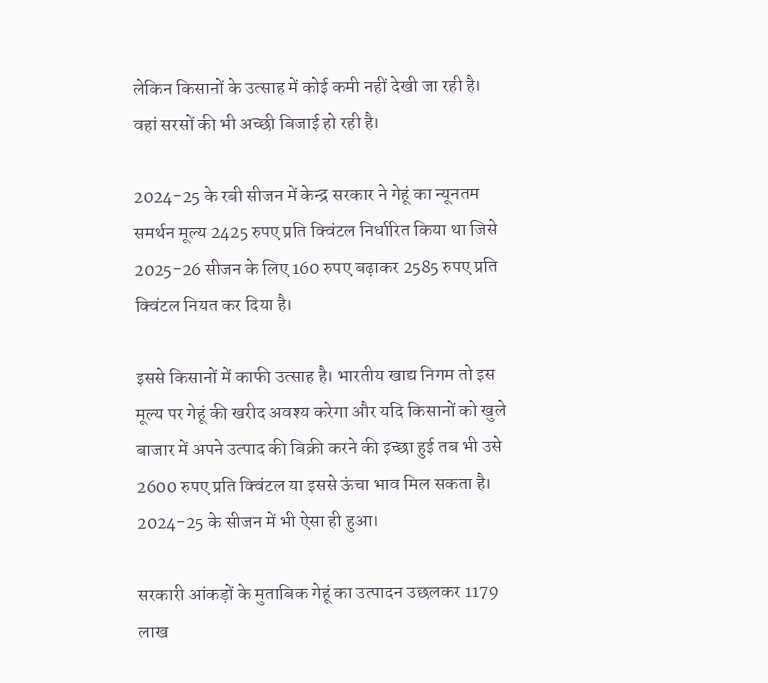लेकिन किसानों के उत्साह में कोई कमी नहीं देखी जा रही है। वहां सरसों की भी अच्छी बिजाई हो रही है।

2024-25 के रबी सीजन में केन्द्र सरकार ने गेहूं का न्यूनतम समर्थन मूल्य 2425 रुपए प्रति क्विंटल निर्धारित किया था जिसे 2025-26 सीजन के लिए 160 रुपए बढ़ाकर 2585 रुपए प्रति क्विंटल नियत कर दिया है।

इससे किसानों में काफी उत्साह है। भारतीय खाद्य निगम तो इस मूल्य पर गेहूं की खरीद अवश्य करेगा और यदि किसानों को खुले बाजार में अपने उत्पाद की बिक्री करने की इच्छा हुई तब भी उसे 2600 रुपए प्रति क्विंटल या इससे ऊंचा भाव मिल सकता है। 2024-25 के सीजन में भी ऐसा ही हुआ।

सरकारी आंकड़ों के मुताबिक गेहूं का उत्पादन उछलकर 1179 लाख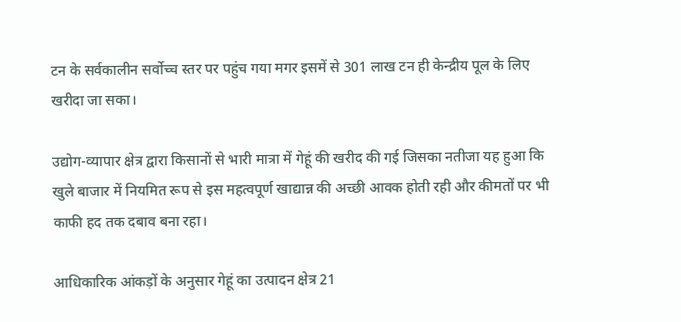टन के सर्वकालीन सर्वोच्च स्तर पर पहुंच गया मगर इसमें से 301 लाख टन ही केन्द्रीय पूल के लिए खरीदा जा सका।

उद्योग-व्यापार क्षेत्र द्वारा किसानों से भारी मात्रा में गेहूं की खरीद की गई जिसका नतीजा यह हुआ कि खुले बाजार में नियमित रूप से इस महत्वपूर्ण खाद्यान्न की अच्छी आवक होती रही और कीमतों पर भी काफी हद तक दबाव बना रहा।

आधिकारिक आंकड़ों के अनुसार गेहूं का उत्पादन क्षेत्र 21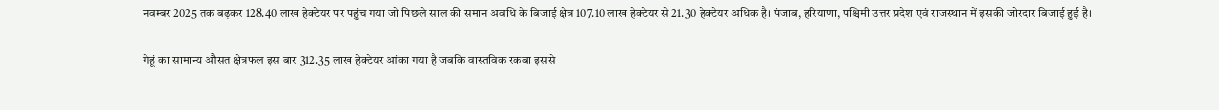नवम्बर 2025 तक बढ़कर 128.40 लाख हेक्टेयर पर पहुंच गया जो पिछले साल की समान अवधि के बिजाई क्षेत्र 107.10 लाख हेक्टेयर से 21.30 हेक्टेयर अधिक है। पंजाब, हरियाणा, पश्चिमी उत्तर प्रदेश एवं राजस्थान में इसकी जोरदार बिजाई हुई है।

गेहूं का सामान्य औसत क्षेत्रफल इस बार 312.35 लाख हेक्टेयर आंका गया है जबकि वास्तविक रकबा इससे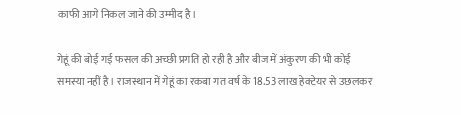काफी आगे निकल जाने की उम्मीद है।

गेहूं की बोई गई फसल की अच्छी प्रगति हो रही है और बीज में अंकुरण की भी कोई समस्या नहीं है। राजस्थान में गेहूं का रकबा गत वर्ष के 18.53 लाख हेक्टेयर से उछलकर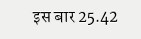इस बार 25.42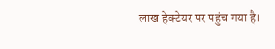लाख हेक्टेयर पर पहुंच गया है।